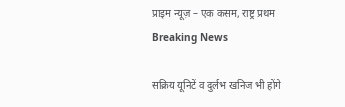प्राइम न्यूज़ – एक कसम, राष्ट्र प्रथम
Breaking News

सक्रिय यूनिटें व दुर्लभ खनिज भी होंगे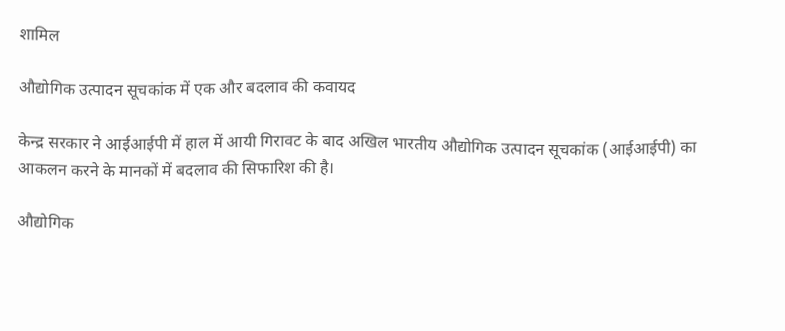शामिल

औद्योगिक उत्पादन सूचकांक में एक और बदलाव की कवायद

केन्द्र सरकार ने आईआईपी में हाल में आयी गिरावट के बाद अखिल भारतीय औद्योगिक उत्पादन सूचकांक (आईआईपी) का आकलन करने के मानकों में बदलाव की सिफारिश की है।

औद्योगिक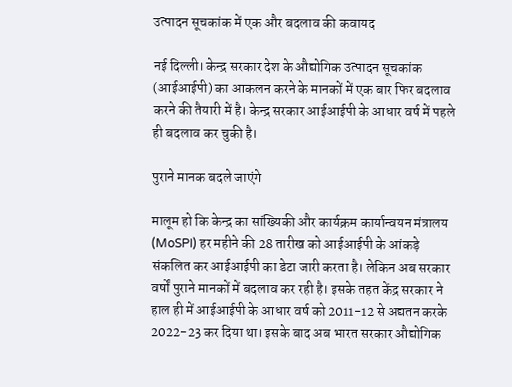उत्पादन सूचकांक में एक और बदलाव की कवायद

नई दिल्ली। केन्द्र सरकार देश के औद्योगिक उत्पादन सूचकांक (आईआईपी) का आकलन करने के मानकों में एक बार फिर बदलाव करने की तैयारी में है। केन्द्र सरकार आईआईपी के आधार वर्ष में पहले ही बदलाव कर चुकी है।

पुराने मानक बदले जाएंगे

मालूम हो कि केन्द्र का सांख्यिकी और कार्यक्रम कार्यान्वयन मंत्रालय (MoSPI) हर महीने की 28 तारीख को आईआईपी के आंकड़े संकलित कर आईआईपी का डेटा जारी करता है। लेकिन अब सरकार वर्षों पुराने मानकों में बदलाव कर रही है। इसके तहत केंद्र सरकार ने हाल ही में आईआईपी के आधार वर्ष को 2011-12 से अद्यतन करके 2022-23 कर दिया था। इसके बाद अब भारत सरकार औद्योगिक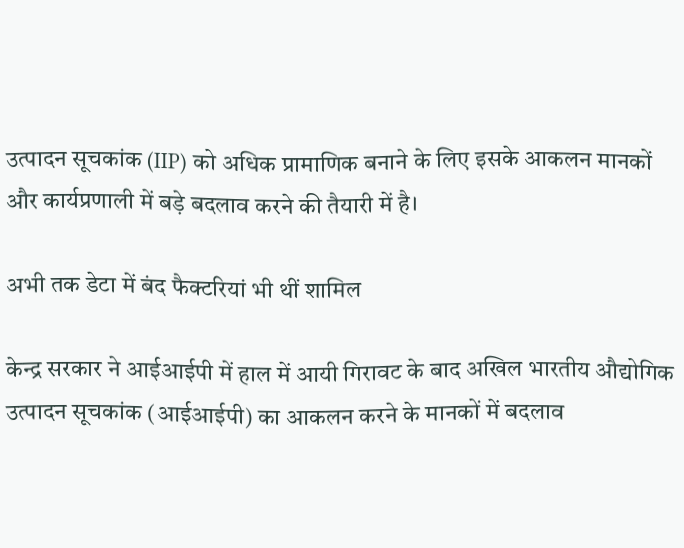उत्पादन सूचकांक (IIP) को अधिक प्रामाणिक बनाने के लिए इसके आकलन मानकों और कार्यप्रणाली में बड़े बदलाव करने की तैयारी में है।

अभी तक डेटा में बंद फैक्टरियां भी थीं शामिल

केन्द्र सरकार ने आईआईपी में हाल में आयी गिरावट के बाद अखिल भारतीय औद्योगिक उत्पादन सूचकांक (आईआईपी) का आकलन करने के मानकों में बदलाव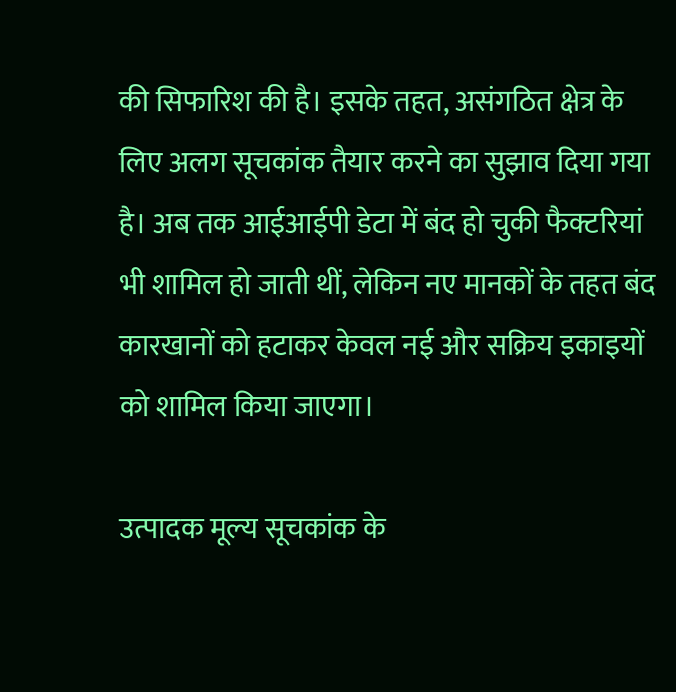की सिफारिश की है। इसके तहत, असंगठित क्षेत्र के लिए अलग सूचकांक तैयार करने का सुझाव दिया गया है। अब तक आईआईपी डेटा में बंद हो चुकी फैक्टरियां भी शामिल हो जाती थीं, लेकिन नए मानकों के तहत बंद कारखानों को हटाकर केवल नई और सक्रिय इकाइयों को शामिल किया जाएगा।

उत्पादक मूल्य सूचकांक के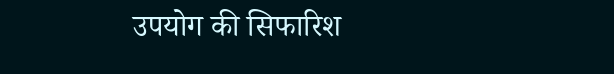उपयोग की सिफारिश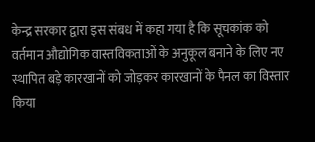केन्द्र सरकार द्वारा इस संबध में कहा गया है कि सूचकांक को वर्तमान औद्योगिक वास्तविकताओं के अनुकूल बनाने के लिए नए स्थापित बड़े कारखानों को जोड़कर कारखानों के पैनल का विस्तार किया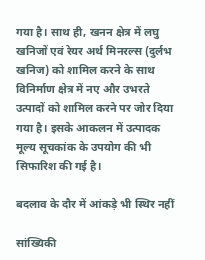गया है। साथ ही, खनन क्षेत्र में लघु खनिजों एवं रेयर अर्थ मिनरल्स (दुर्लभ खनिज) को शामिल करने के साथ विनिर्माण क्षेत्र में नए और उभरते उत्पादों को शामिल करने पर जोर दिया गया है। इसके आकलन में उत्पादक मूल्य सूचकांक के उपयोग की भी सिफारिश की गई है।

बदलाव के दौर में आंकड़े भी स्थिर नहीं

सांख्यिकी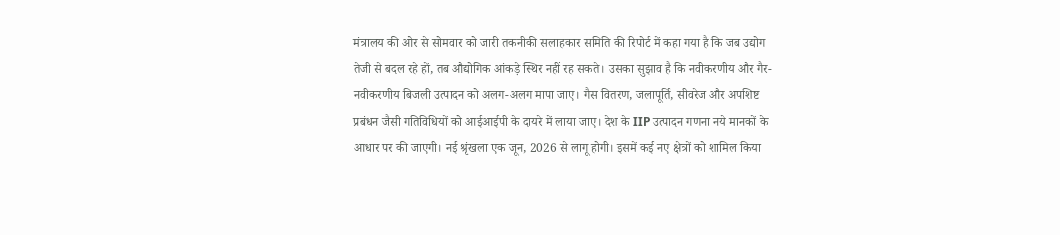मंत्रालय की ओर से सोमवार को जारी तकनीकी सलाहकार समिति की रिपोर्ट में कहा गया है कि जब उद्योग तेजी से बदल रहे हों, तब औद्योगिक आंकड़े स्थिर नहीं रह सकते। उसका सुझाव है कि नवीकरणीय और गैर-नवीकरणीय बिजली उत्पादन को अलग-अलग मापा जाए। गैस वितरण, जलापूर्ति, सीवरेज और अपशिष्ट प्रबंधन जैसी गतिविधियों को आईआईपी के दायरे में लाया जाए। देश के IIP उत्पादन गणना नये मानकों के आधार पर की जाएगी। नई श्रृंखला एक जून, 2026 से लागू होगी। इसमें कई नए क्षेत्रों को शामिल किया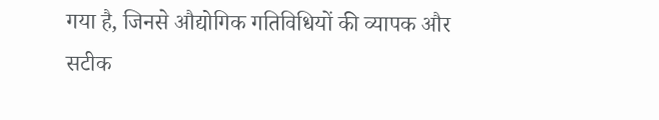गया है, जिनसे औद्योगिक गतिविधियों की व्यापक और सटीक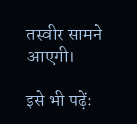तस्वीर सामने आएगी।

इसे भी पढ़ेंः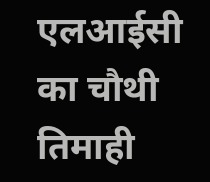एलआईसी का चौथी तिमाही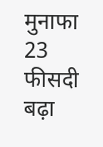मुनाफा 23 फीसदी बढ़ा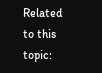Related to this topic: